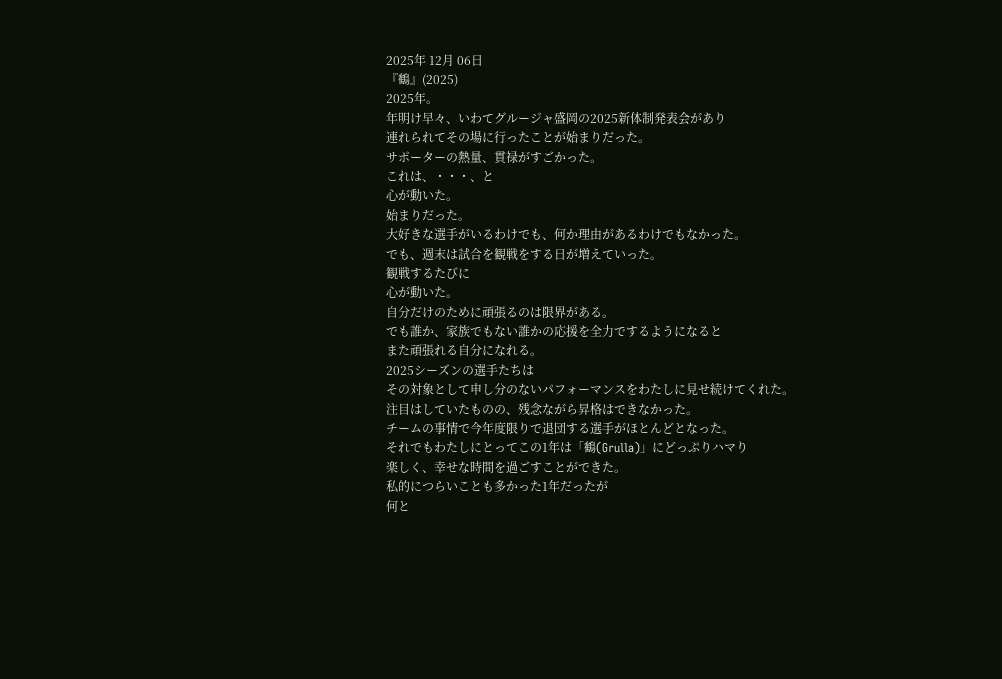2025年 12月 06日
『鶴』(2025)
2025年。
年明け早々、いわてグルージャ盛岡の2025新体制発表会があり
連れられてその場に行ったことが始まりだった。
サポーターの熱量、貫禄がすごかった。
これは、・・・、と
心が動いた。
始まりだった。
大好きな選手がいるわけでも、何か理由があるわけでもなかった。
でも、週末は試合を観戦をする日が増えていった。
観戦するたびに
心が動いた。
自分だけのために頑張るのは限界がある。
でも誰か、家族でもない誰かの応援を全力でするようになると
また頑張れる自分になれる。
2025シーズンの選手たちは
その対象として申し分のないパフォーマンスをわたしに見せ続けてくれた。
注目はしていたものの、残念ながら昇格はできなかった。
チームの事情で今年度限りで退団する選手がほとんどとなった。
それでもわたしにとってこの1年は「鶴(Grulla)」にどっぷりハマり
楽しく、幸せな時間を過ごすことができた。
私的につらいことも多かった1年だったが
何と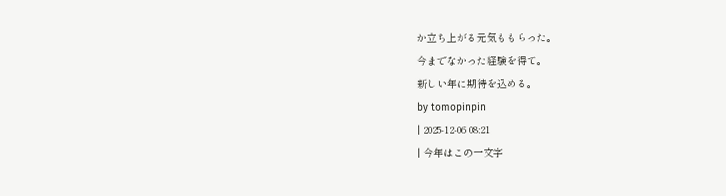か立ち上がる元気ももらった。
今までなかった経験を得て。
新しい年に期待を込める。
by tomopinpin
| 2025-12-06 08:21
| 今年はこの一文字